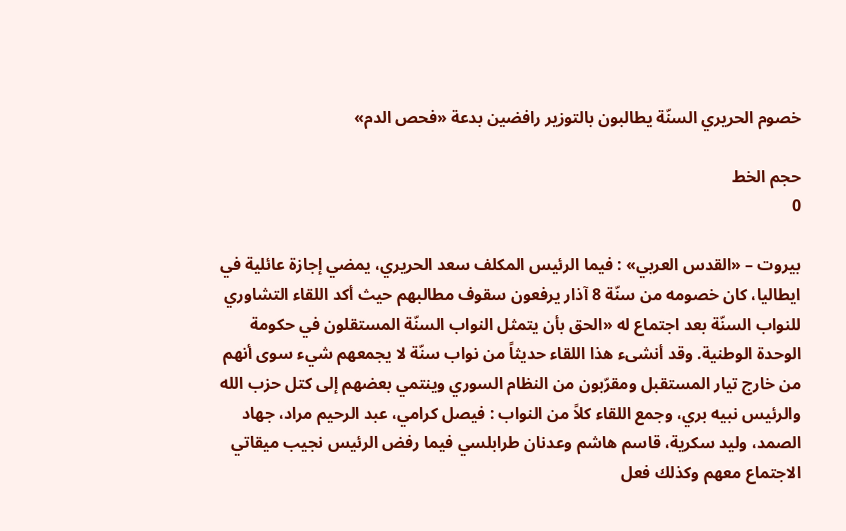خصوم الحريري السنّة يطالبون بالتوزير رافضين بدعة «فحص الدم»

حجم الخط
0

بيروت – «القدس العربي» : فيما الرئيس المكلف سعد الحريري، يمضي إجازة عائلية في ايطاليا، كان خصومه من سنّة 8 آذار يرفعون سقوف مطالبهم حيث أكد اللقاء التشاوري للنواب السنّة بعد اجتماع له «الحق بأن يتمثل النواب السنّة المستقلون في حكومة الوحدة الوطنية. وقد أنشىء هذا اللقاء حديثاً من نواب سنّة لا يجمعهم شيء سوى أنهم من خارج تيار المستقبل ومقرّبون من النظام السوري وينتمي بعضهم إلى كتل حزب الله والرئيس نبيه بري، وجمع اللقاء كلاً من النواب : فيصل كرامي، عبد الرحيم مراد، جهاد الصمد، وليد سكرية، قاسم هاشم وعدنان طرابلسي فيما رفض الرئيس نجيب ميقاتي الاجتماع معهم وكذلك فعل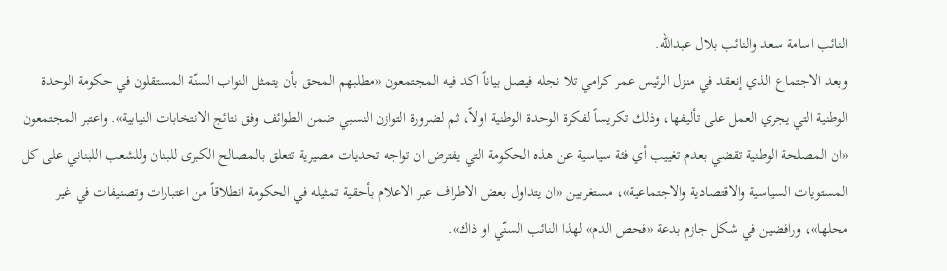النائب اسامة سعد والنائب بلال عبدالله.
وبعد الاجتماع الذي إنعقد في منزل الرئيس عمر كرامي تلا نجله فيصل بياناً اكد فيه المجتمعون «مطلبهم المحق بأن يتمثل النواب السنّة المستقلون في حكومة الوحدة الوطنية التي يجري العمل على تأليفها، وذلك تكريساً لفكرة الوحدة الوطنية اولاً، ثم لضرورة التوازن النسبي ضمن الطوائف وفق نتائج الانتخابات النيابية». واعتبر المجتمعون «ان المصلحة الوطنية تقضي بعدم تغييب أي فئة سياسية عن هذه الحكومة التي يفترض ان تواجه تحديات مصيرية تتعلق بالمصالح الكبرى للبنان وللشعب اللبناني على كل المستويات السياسية والاقتصادية والاجتماعية»، مستغربين «ان يتداول بعض الاطراف عبر الاعلام بأحقية تمثيله في الحكومة انطلاقاً من اعتبارات وتصنيفات في غير محلها»، ورافضين في شكل جازم بدعة «فحص الدم» لهذا النائب السنّي او ذاك».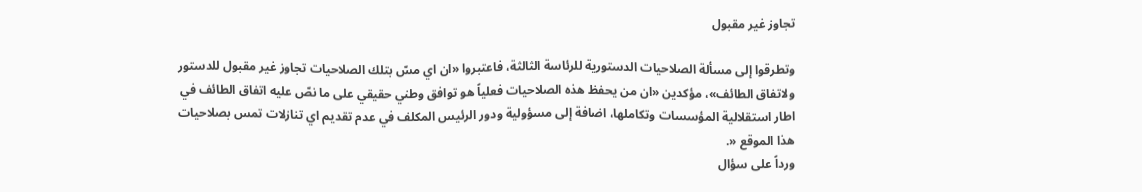تجاوز غير مقبول

وتطرقوا إلى مسألة الصلاحيات الدستورية للرئاسة الثالثة، فاعتبروا «ان اي مسّ بتلك الصلاحيات تجاوز غير مقبول للدستور ولاتفاق الطائف»، مؤكدين «ان من يحفظ هذه الصلاحيات فعلياً هو توافق وطني حقيقي على ما نصّ عليه اتفاق الطائف في اطار استقلالية المؤسسات وتكاملها، اضافة إلى مسؤولية ودور الرئيس المكلف في عدم تقديم اي تنازلات تمس بصلاحيات هذا الموقع «.
ورداً على سؤال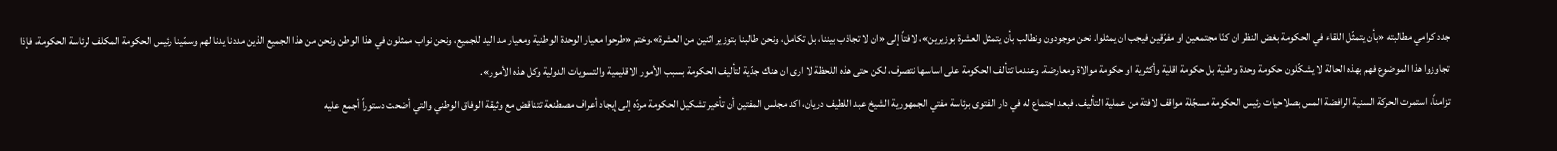جدد كرامي مطالبته «بأن يتمثّل اللقاء في الحكومة بغض النظر ان كنّا مجتمعين او مفرّقين فيجب ان يمثلوا. نحن موجودون ونطالب بأن يتمثل العشرة بوزيرين»، لافتاً إلى «ان لا تجاذب بيننا، بل تكامل، ونحن طالبنا بتوزير اثنين من العشرة».وختم «طرحوا معيار الوحدة الوطنية ومعيار مد اليد للجميع، ونحن نواب ممثلون في هذا الوطن ونحن من هذا الجميع الذين مددنا يدنا لهم وسمّينا رئيس الحكومة المكلف لرئاسة الحكومة، فإذا تجاوزوا هذا الموضوع فهم بهذه الحالة لا يشكّلون حكومة وحدة وطنية بل حكومة اقلية وأكثرية او حكومة موالاة ومعارضة. وعندما تتألف الحكومة على اساسها نتصرف، لكن حتى هذه اللحظة لا ارى ان هناك جدّية لتأليف الحكومة بسبب الأمور الاقليمية والتسويات الدولية وكل هذه الأمور».
تزامناً، استمرت الحركة السنية الرافضة المس بصلاحيات رئيس الحكومة مسجّلة مواقف لافتة من عملية التأليف. فبعد اجتماع له في دار الفتوى برئاسة مفتي الجمهورية الشيخ عبد اللطيف دريان، اكد مجلس المفتين أن تأخير تشكيل الحكومة مردّه إلى إيجاد أعراف مصطنعة تتناقض مع وثيقة الوفاق الوطني والتي أضحت دستوراً أجمع عليه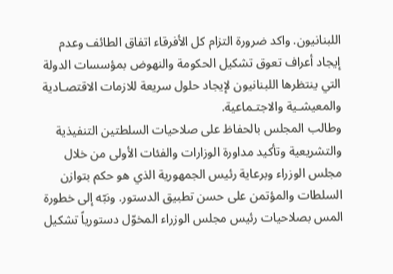اللبنانيون. واكد ضرورة التزام كل الأفرقاء اتفاق الطائف وعدم إيجاد أعراف تعوق تشكيل الحكومة والنهوض بمؤسسات الدولة التي ينتظرها اللبنانيون لإيجاد حلول سريعة للازمات الاقتصـادية والمعيشـية والاجتـماعية.
وطالب المجلس بالحفاظ على صلاحيات السلطتين التنفيذية والتشريعية وتأكيد مداورة الوزارات والفئات الأولى من خلال مجلس الوزراء وبرعاية رئيس الجمهورية الذي هو حكم بتوازن السلطات والمؤتمن على حسن تطبيق الدستور. ونبّه إلى خطورة المس بصلاحيات رئيس مجلس الوزراء المخوّل دستورياً تشكيل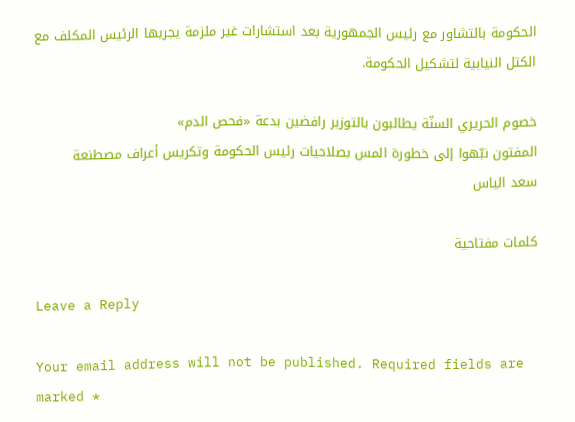الحكومة بالتشاور مع رئيس الجمهورية بعد استشارات غير ملزمة يجريها الرئيس المكلف مع الكتل النيابية لتشكيل الحكومة.

خصوم الحريري السنّة يطالبون بالتوزير رافضين بدعة «فحص الدم»
المفتون نبّهوا إلى خطورة المس بصلاحيات رئيس الحكومة وتكريس أعراف مصطنعة
سعد الياس

كلمات مفتاحية

Leave a Reply

Your email address will not be published. Required fields are marked *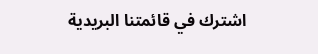اشترك في قائمتنا البريدية